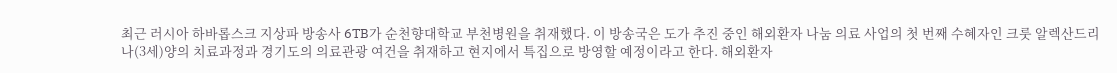최근 러시아 하바롭스크 지상파 방송사 6TB가 순천향대학교 부천병원을 취재했다. 이 방송국은 도가 추진 중인 해외환자 나눔 의료 사업의 첫 번째 수혜자인 크룻 알렉산드리나(3세)양의 치료과정과 경기도의 의료관광 여건을 취재하고 현지에서 특집으로 방영할 예정이라고 한다. 해외환자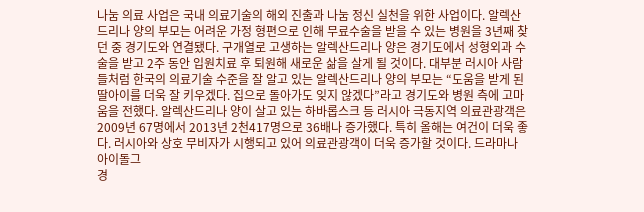나눔 의료 사업은 국내 의료기술의 해외 진출과 나눔 정신 실천을 위한 사업이다. 알렉산드리나 양의 부모는 어려운 가정 형편으로 인해 무료수술을 받을 수 있는 병원을 3년째 찾던 중 경기도와 연결됐다. 구개열로 고생하는 알렉산드리나 양은 경기도에서 성형외과 수술을 받고 2주 동안 입원치료 후 퇴원해 새로운 삶을 살게 될 것이다. 대부분 러시아 사람들처럼 한국의 의료기술 수준을 잘 알고 있는 알렉산드리나 양의 부모는 “도움을 받게 된 딸아이를 더욱 잘 키우겠다. 집으로 돌아가도 잊지 않겠다”라고 경기도와 병원 측에 고마움을 전했다. 알렉산드리나 양이 살고 있는 하바롭스크 등 러시아 극동지역 의료관광객은 2009년 67명에서 2013년 2천417명으로 36배나 증가했다. 특히 올해는 여건이 더욱 좋다. 러시아와 상호 무비자가 시행되고 있어 의료관광객이 더욱 증가할 것이다. 드라마나 아이돌그
경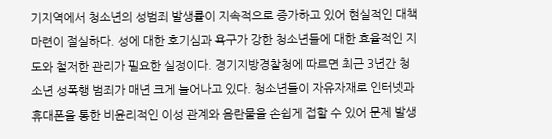기지역에서 청소년의 성범죄 발생률이 지속적으로 증가하고 있어 현실적인 대책 마련이 절실하다. 성에 대한 호기심과 욕구가 강한 청소년들에 대한 효율적인 지도와 철저한 관리가 필요한 실정이다. 경기지방경찰청에 따르면 최근 3년간 청소년 성폭행 범죄가 매년 크게 늘어나고 있다. 청소년들이 자유자재로 인터넷과 휴대폰을 통한 비윤리적인 이성 관계와 음란물을 손쉽게 접할 수 있어 문제 발생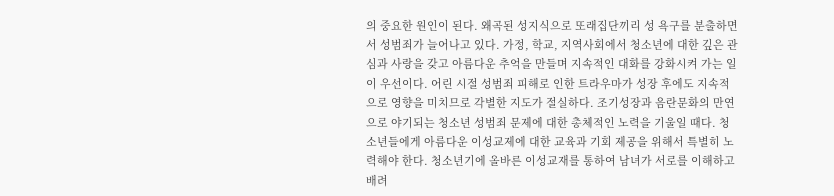의 중요한 원인이 된다. 왜곡된 성지식으로 또래집단끼리 성 욕구를 분출하면서 성범죄가 늘어나고 있다. 가정, 학교, 지역사회에서 청소년에 대한 깊은 관심과 사랑을 갖고 아름다운 추억을 만들며 지속적인 대화를 강화시켜 가는 일이 우선이다. 어린 시절 성범죄 피해로 인한 트라우마가 성장 후에도 지속적으로 영향을 미치므로 각별한 지도가 절실하다. 조기성장과 음란문화의 만연으로 야기되는 청소년 성범죄 문제에 대한 총체적인 노력을 기울일 때다. 청소년들에게 아름다운 이성교제에 대한 교육과 기회 제공을 위해서 특별히 노력해야 한다. 청소년기에 올바른 이성교재를 통하여 남녀가 서로를 이해하고 배려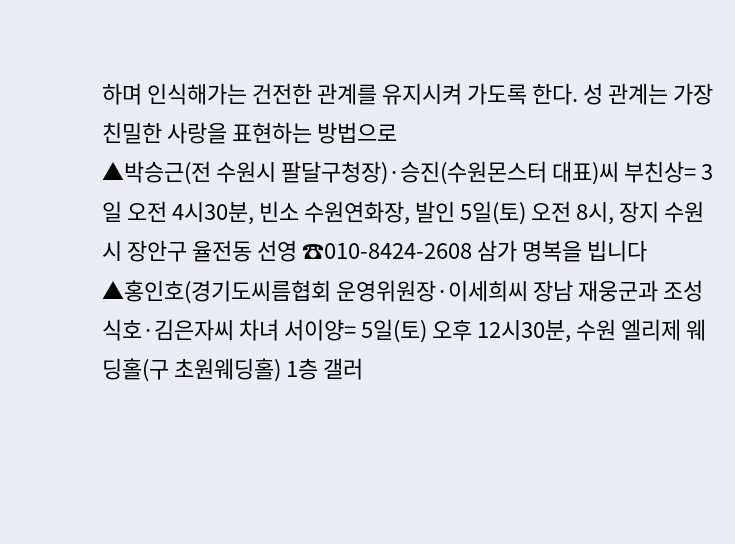하며 인식해가는 건전한 관계를 유지시켜 가도록 한다. 성 관계는 가장 친밀한 사랑을 표현하는 방법으로
▲박승근(전 수원시 팔달구청장)·승진(수원몬스터 대표)씨 부친상= 3일 오전 4시30분, 빈소 수원연화장, 발인 5일(토) 오전 8시, 장지 수원시 장안구 율전동 선영 ☎010-8424-2608 삼가 명복을 빕니다
▲홍인호(경기도씨름협회 운영위원장·이세희씨 장남 재웅군과 조성식호·김은자씨 차녀 서이양= 5일(토) 오후 12시30분, 수원 엘리제 웨딩홀(구 초원웨딩홀) 1층 갤러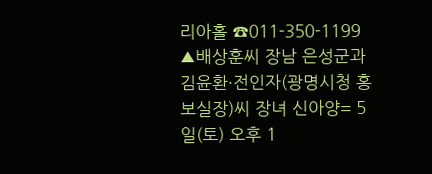리아홀 ☎011-350-1199 ▲배상훈씨 장남 은성군과 김윤환·전인자(광명시청 홍보실장)씨 장녀 신아양= 5일(토) 오후 1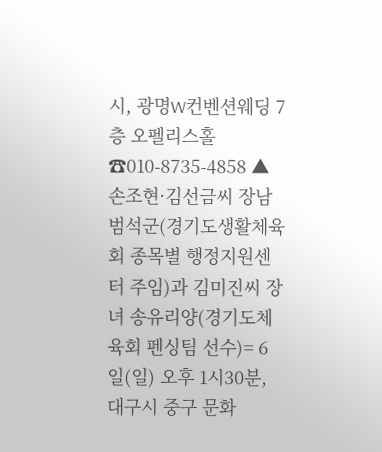시, 광명W컨벤션웨딩 7층 오펠리스홀 ☎010-8735-4858 ▲손조현·김선금씨 장남 범석군(경기도생활체육회 종목별 행정지원센터 주임)과 김미진씨 장녀 송유리양(경기도체육회 펜싱팀 선수)= 6일(일) 오후 1시30분, 대구시 중구 문화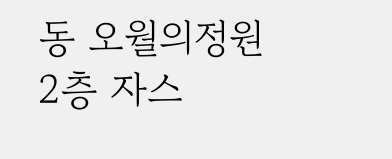동 오월의정원 2층 자스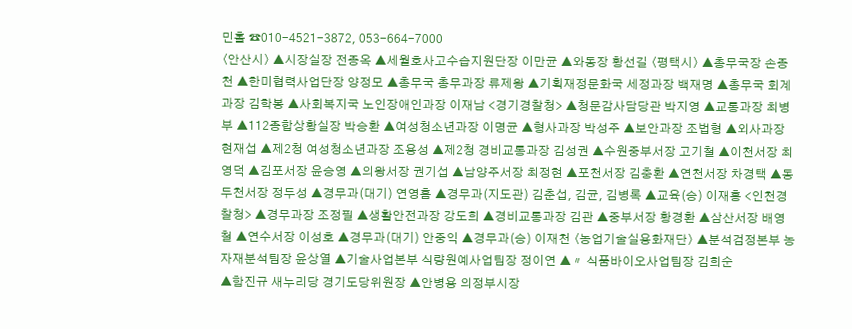민홀 ☎010-4521-3872, 053-664-7000
〈안산시〉 ▲시장실장 전종옥 ▲세월호사고수습지원단장 이만균 ▲와동장 황선길 〈평택시〉 ▲총무국장 손종천 ▲한미협력사업단장 양정모 ▲총무국 총무과장 류제왕 ▲기획재정문화국 세정과장 백재명 ▲총무국 회계과장 김학봉 ▲사회복지국 노인장애인과장 이재남 <경기경찰청> ▲청문감사담당관 박지영 ▲교통과장 최병부 ▲112종합상황실장 박승환 ▲여성청소년과장 이명균 ▲형사과장 박성주 ▲보안과장 조법형 ▲외사과장 현재섭 ▲제2청 여성청소년과장 조용성 ▲제2청 경비교통과장 김성권 ▲수원중부서장 고기철 ▲이천서장 최영덕 ▲김포서장 윤승영 ▲의왕서장 권기섭 ▲남양주서장 최정현 ▲포천서장 김충환 ▲연천서장 차경택 ▲동두천서장 정두성 ▲경무과(대기) 연영흠 ▲경무과(지도관) 김춘섭, 김균, 김병록 ▲교육(승) 이재홍 <인천경찰청> ▲경무과장 조정필 ▲생활안전과장 강도희 ▲경비교통과장 김관 ▲중부서장 황경환 ▲삼산서장 배영철 ▲연수서장 이성호 ▲경무과(대기) 안중익 ▲경무과(승) 이재천 〈농업기술실용화재단〉 ▲분석검정본부 농자재분석팀장 윤상열 ▲기술사업본부 식량원예사업팀장 정이연 ▲〃 식품바이오사업팀장 김희순
▲함진규 새누리당 경기도당위원장 ▲안병용 의정부시장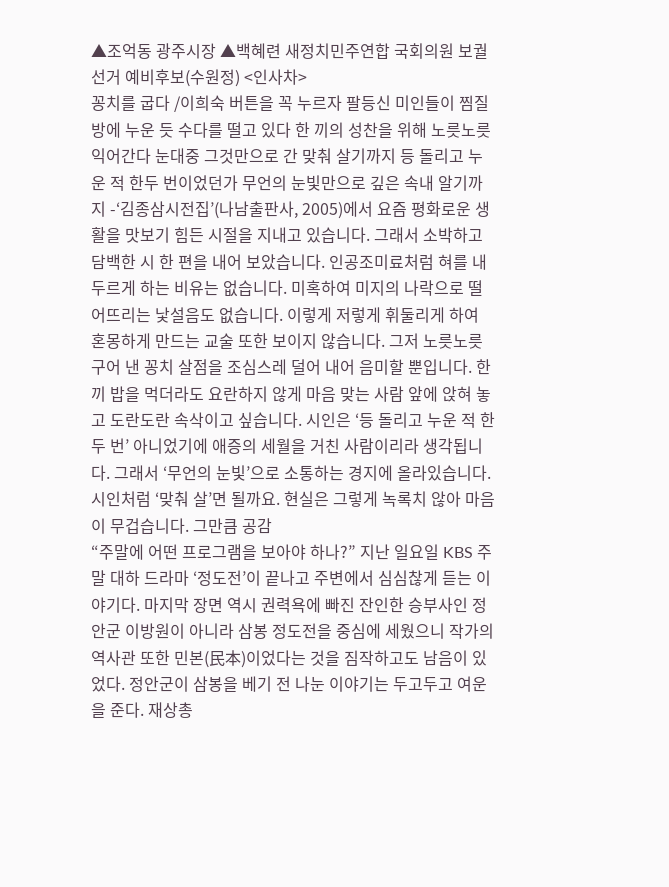▲조억동 광주시장 ▲백혜련 새정치민주연합 국회의원 보궐선거 예비후보(수원정) <인사차>
꽁치를 굽다 /이희숙 버튼을 꼭 누르자 팔등신 미인들이 찜질방에 누운 듯 수다를 떨고 있다 한 끼의 성찬을 위해 노릇노릇 익어간다 눈대중 그것만으로 간 맞춰 살기까지 등 돌리고 누운 적 한두 번이었던가 무언의 눈빛만으로 깊은 속내 알기까지 -‘김종삼시전집’(나남출판사, 2005)에서 요즘 평화로운 생활을 맛보기 힘든 시절을 지내고 있습니다. 그래서 소박하고 담백한 시 한 편을 내어 보았습니다. 인공조미료처럼 혀를 내두르게 하는 비유는 없습니다. 미혹하여 미지의 나락으로 떨어뜨리는 낯설음도 없습니다. 이렇게 저렇게 휘둘리게 하여 혼몽하게 만드는 교술 또한 보이지 않습니다. 그저 노릇노릇 구어 낸 꽁치 살점을 조심스레 덜어 내어 음미할 뿐입니다. 한 끼 밥을 먹더라도 요란하지 않게 마음 맞는 사람 앞에 앉혀 놓고 도란도란 속삭이고 싶습니다. 시인은 ‘등 돌리고 누운 적 한두 번’ 아니었기에 애증의 세월을 거친 사람이리라 생각됩니다. 그래서 ‘무언의 눈빛’으로 소통하는 경지에 올라있습니다. 시인처럼 ‘맞춰 살’면 될까요. 현실은 그렇게 녹록치 않아 마음이 무겁습니다. 그만큼 공감
“주말에 어떤 프로그램을 보아야 하나?” 지난 일요일 KBS 주말 대하 드라마 ‘정도전’이 끝나고 주변에서 심심찮게 듣는 이야기다. 마지막 장면 역시 권력욕에 빠진 잔인한 승부사인 정안군 이방원이 아니라 삼봉 정도전을 중심에 세웠으니 작가의 역사관 또한 민본(民本)이었다는 것을 짐작하고도 남음이 있었다. 정안군이 삼봉을 베기 전 나눈 이야기는 두고두고 여운을 준다. 재상총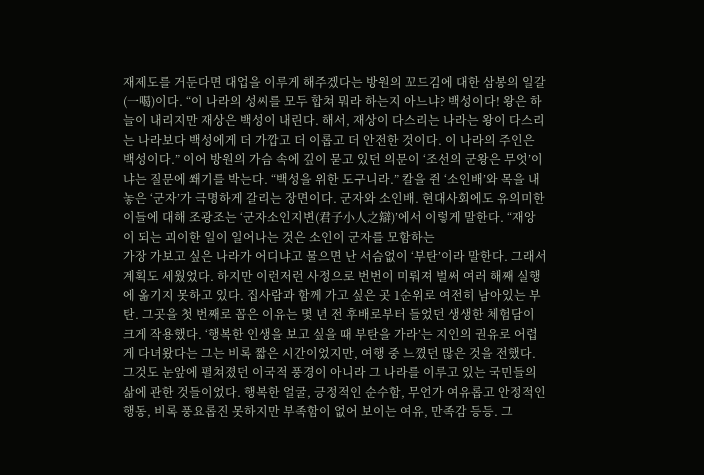재제도를 거둔다면 대업을 이루게 해주겠다는 방원의 꼬드김에 대한 삼봉의 일갈(一喝)이다. “이 나라의 성씨를 모두 합쳐 뭐라 하는지 아느냐? 백성이다! 왕은 하늘이 내리지만 재상은 백성이 내린다. 해서, 재상이 다스리는 나라는 왕이 다스리는 나라보다 백성에게 더 가깝고 더 이롭고 더 안전한 것이다. 이 나라의 주인은 백성이다.” 이어 방원의 가슴 속에 깊이 묻고 있던 의문이 ‘조선의 군왕은 무엇’이냐는 질문에 쐐기를 박는다. “백성을 위한 도구니라.” 칼을 쥔 ‘소인배’와 목을 내놓은 ‘군자’가 극명하게 갈리는 장면이다. 군자와 소인배. 현대사회에도 유의미한 이들에 대해 조광조는 ‘군자소인지변(君子小人之辯)’에서 이렇게 말한다. “재앙이 되는 괴이한 일이 일어나는 것은 소인이 군자를 모함하는
가장 가보고 싶은 나라가 어디냐고 물으면 난 서슴없이 ‘부탄’이라 말한다. 그래서 계획도 세웠었다. 하지만 이런저런 사정으로 번번이 미뤄져 벌써 여러 해째 실행에 옮기지 못하고 있다. 집사람과 함께 가고 싶은 곳 1순위로 여전히 남아있는 부탄. 그곳을 첫 번째로 꼽은 이유는 몇 년 전 후배로부터 들었던 생생한 체험담이 크게 작용했다. ‘행복한 인생을 보고 싶을 때 부탄을 가라’는 지인의 권유로 어렵게 다녀왔다는 그는 비록 짧은 시간이었지만, 여행 중 느꼈던 많은 것을 전했다. 그것도 눈앞에 펼쳐졌던 이국적 풍경이 아니라 그 나라를 이루고 있는 국민들의 삶에 관한 것들이었다. 행복한 얼굴, 긍정적인 순수함, 무언가 여유롭고 안정적인 행동, 비록 풍요롭진 못하지만 부족함이 없어 보이는 여유, 만족감 등등. 그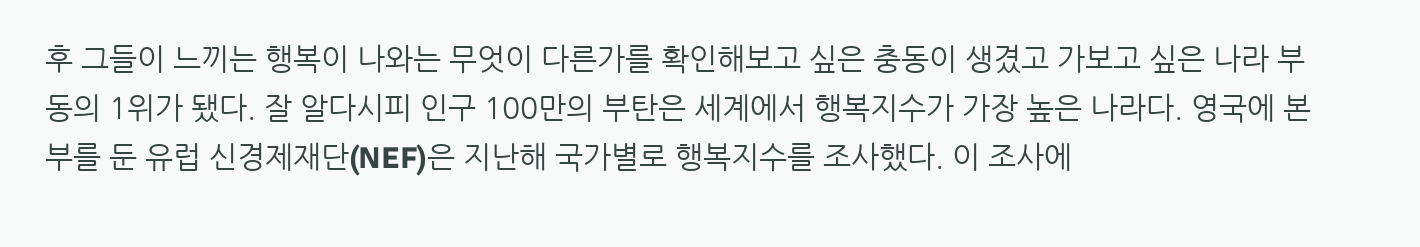후 그들이 느끼는 행복이 나와는 무엇이 다른가를 확인해보고 싶은 충동이 생겼고 가보고 싶은 나라 부동의 1위가 됐다. 잘 알다시피 인구 100만의 부탄은 세계에서 행복지수가 가장 높은 나라다. 영국에 본부를 둔 유럽 신경제재단(NEF)은 지난해 국가별로 행복지수를 조사했다. 이 조사에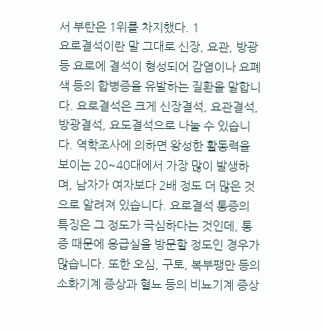서 부탄은 1위를 차지했다. 1
요로결석이란 말 그대로 신장, 요관, 방광 등 요로에 결석이 형성되어 감염이나 요폐색 등의 합병증을 유발하는 질환을 말합니다. 요로결석은 크게 신장결석, 요관결석, 방광결석, 요도결석으로 나눌 수 있습니다. 역학조사에 의하면 왕성한 활동력을 보이는 20~40대에서 가장 많이 발생하며, 남자가 여자보다 2배 정도 더 많은 것으로 알려져 있습니다. 요로결석 통증의 특징은 그 정도가 극심하다는 것인데, 통증 때문에 응급실을 방문할 정도인 경우가 많습니다. 또한 오심, 구토, 복부팽만 등의 소화기계 증상과 혈뇨 등의 비뇨기계 증상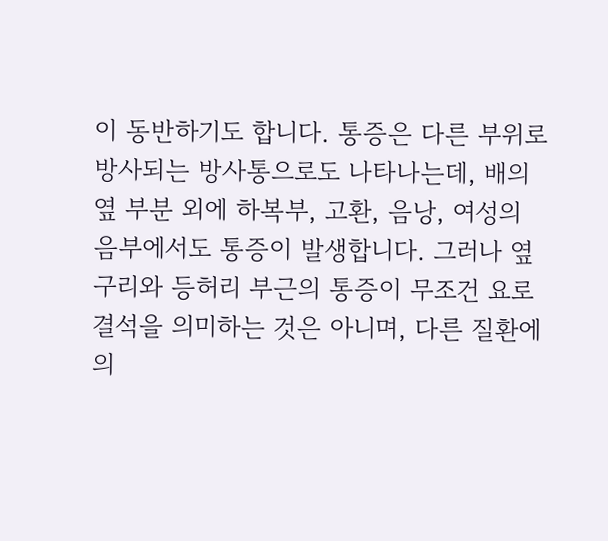이 동반하기도 합니다. 통증은 다른 부위로 방사되는 방사통으로도 나타나는데, 배의 옆 부분 외에 하복부, 고환, 음낭, 여성의 음부에서도 통증이 발생합니다. 그러나 옆구리와 등허리 부근의 통증이 무조건 요로결석을 의미하는 것은 아니며, 다른 질환에 의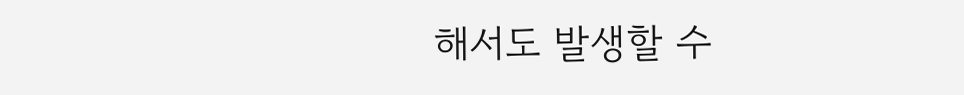해서도 발생할 수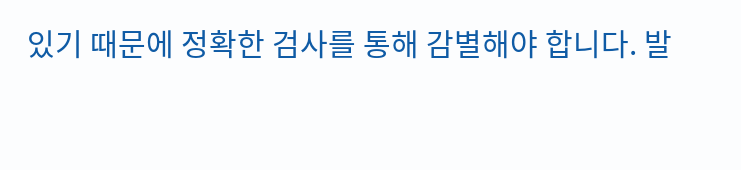있기 때문에 정확한 검사를 통해 감별해야 합니다. 발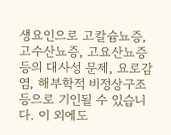생요인으로 고칼슘뇨증, 고수산뇨증, 고요산뇨증 등의 대사성 문제, 요로감염, 해부학적 비정상구조 등으로 기인될 수 있습니다. 이 외에도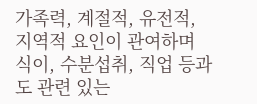가족력, 계절적, 유전적, 지역적 요인이 관여하며 식이, 수분섭취, 직업 등과도 관련 있는